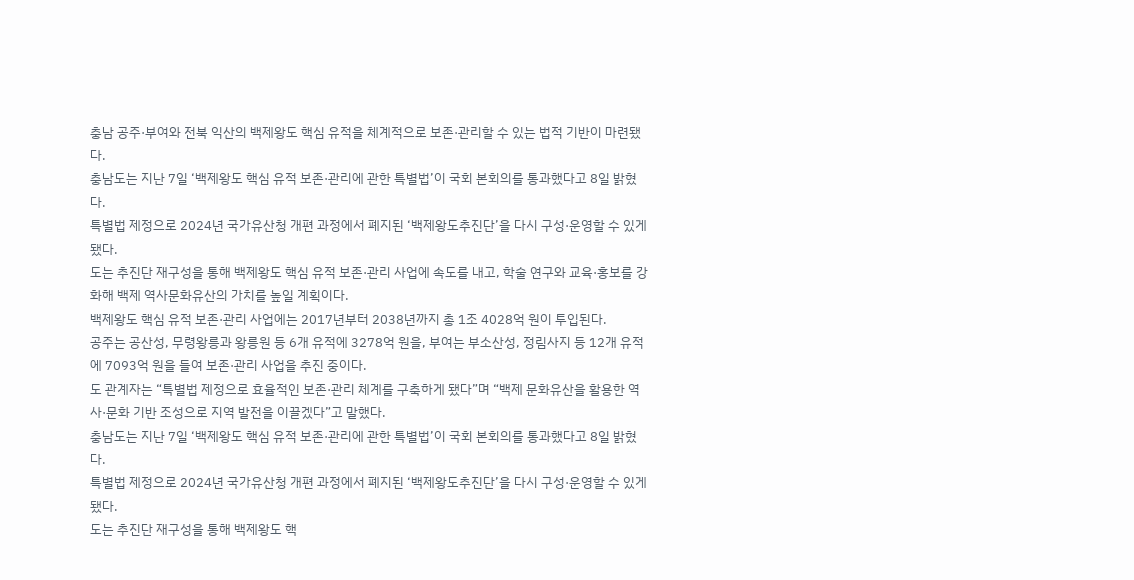충남 공주·부여와 전북 익산의 백제왕도 핵심 유적을 체계적으로 보존·관리할 수 있는 법적 기반이 마련됐다.
충남도는 지난 7일 ‘백제왕도 핵심 유적 보존·관리에 관한 특별법’이 국회 본회의를 통과했다고 8일 밝혔다.
특별법 제정으로 2024년 국가유산청 개편 과정에서 폐지된 ‘백제왕도추진단’을 다시 구성·운영할 수 있게 됐다.
도는 추진단 재구성을 통해 백제왕도 핵심 유적 보존·관리 사업에 속도를 내고, 학술 연구와 교육·홍보를 강화해 백제 역사문화유산의 가치를 높일 계획이다.
백제왕도 핵심 유적 보존·관리 사업에는 2017년부터 2038년까지 총 1조 4028억 원이 투입된다.
공주는 공산성, 무령왕릉과 왕릉원 등 6개 유적에 3278억 원을, 부여는 부소산성, 정림사지 등 12개 유적에 7093억 원을 들여 보존·관리 사업을 추진 중이다.
도 관계자는 “특별법 제정으로 효율적인 보존·관리 체계를 구축하게 됐다”며 “백제 문화유산을 활용한 역사·문화 기반 조성으로 지역 발전을 이끌겠다”고 말했다.
충남도는 지난 7일 ‘백제왕도 핵심 유적 보존·관리에 관한 특별법’이 국회 본회의를 통과했다고 8일 밝혔다.
특별법 제정으로 2024년 국가유산청 개편 과정에서 폐지된 ‘백제왕도추진단’을 다시 구성·운영할 수 있게 됐다.
도는 추진단 재구성을 통해 백제왕도 핵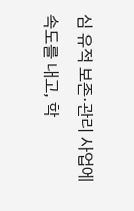심 유적 보존·관리 사업에 속도를 내고, 학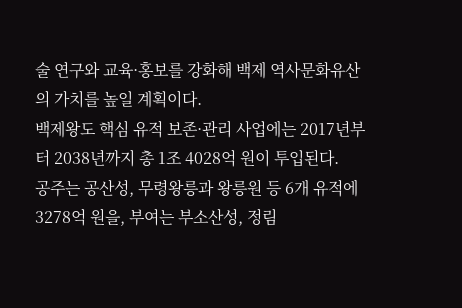술 연구와 교육·홍보를 강화해 백제 역사문화유산의 가치를 높일 계획이다.
백제왕도 핵심 유적 보존·관리 사업에는 2017년부터 2038년까지 총 1조 4028억 원이 투입된다.
공주는 공산성, 무령왕릉과 왕릉원 등 6개 유적에 3278억 원을, 부여는 부소산성, 정림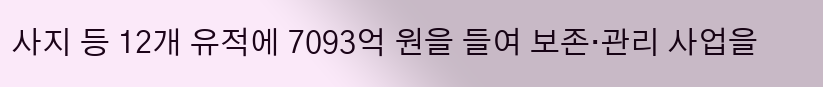사지 등 12개 유적에 7093억 원을 들여 보존·관리 사업을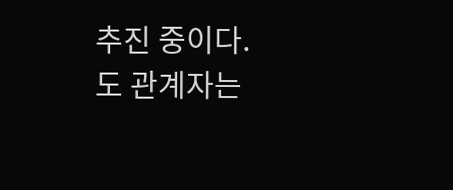추진 중이다.
도 관계자는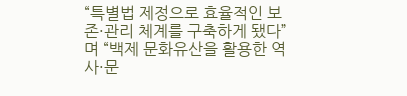“특별법 제정으로 효율적인 보존·관리 체계를 구축하게 됐다”며 “백제 문화유산을 활용한 역사·문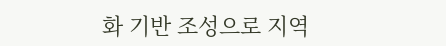화 기반 조성으로 지역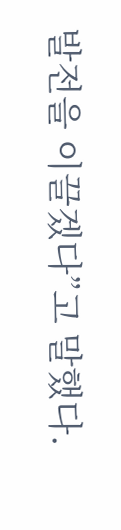발전을 이끌겠다”고 말했다.